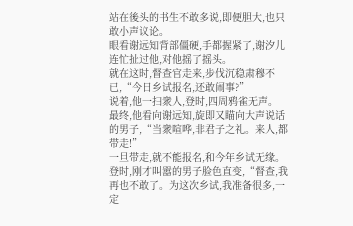站在後头的书生不敢多说,即便胆大,也只敢小声议论。
眼看谢远知背部僵硬,手都握紧了,谢汐儿连忙扯过他,对他摇了摇头。
就在这时,督查官走来,步伐沉稳肃穆不已,“今日乡试报名,还敢闹事?”
说着,他一扫衆人,登时,四周鸦雀无声。
最终,他看向谢远知,旋即又瞄向大声说话的男子,“当衆喧哗,非君子之礼。来人,都带走!”
一旦带走,就不能报名,和今年乡试无缘。
登时,刚才叫嚣的男子脸色直变,“督查,我再也不敢了。为这次乡试,我准备很多,一定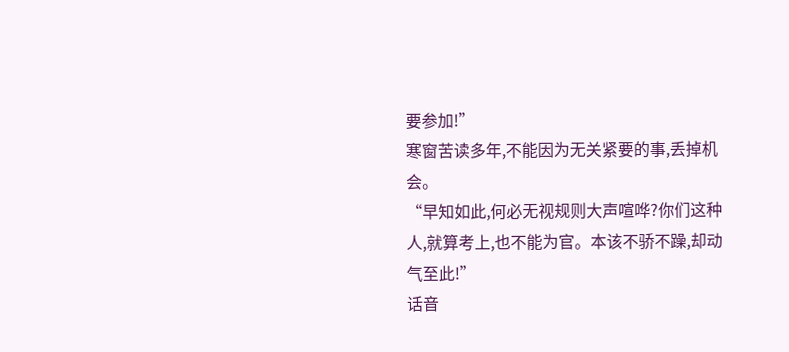要参加!”
寒窗苦读多年,不能因为无关紧要的事,丢掉机会。
“早知如此,何必无视规则大声喧哗?你们这种人,就算考上,也不能为官。本该不骄不躁,却动气至此!”
话音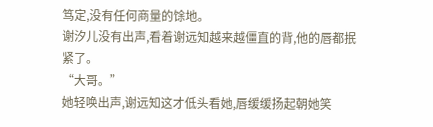笃定,没有任何商量的馀地。
谢汐儿没有出声,看着谢远知越来越僵直的背,他的唇都抿紧了。
“大哥。”
她轻唤出声,谢远知这才低头看她,唇缓缓扬起朝她笑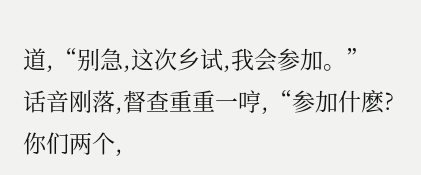道,“别急,这次乡试,我会参加。”
话音刚落,督查重重一哼,“参加什麽?你们两个,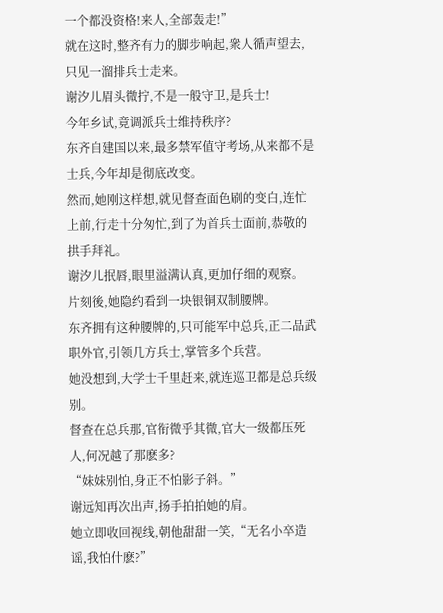一个都没资格!来人,全部轰走!”
就在这时,整齐有力的脚步响起,衆人循声望去,只见一溜排兵士走来。
谢汐儿眉头微拧,不是一般守卫,是兵士!
今年乡试,竟调派兵士维持秩序?
东齐自建国以来,最多禁军值守考场,从来都不是士兵,今年却是彻底改变。
然而,她刚这样想,就见督查面色刷的变白,连忙上前,行走十分匆忙,到了为首兵士面前,恭敬的拱手拜礼。
谢汐儿抿唇,眼里溢满认真,更加仔细的观察。
片刻後,她隐约看到一块银铜双制腰牌。
东齐拥有这种腰牌的,只可能军中总兵,正二品武职外官,引领几方兵士,掌管多个兵营。
她没想到,大学士千里赶来,就连巡卫都是总兵级别。
督查在总兵那,官衔微乎其微,官大一级都压死人,何况越了那麽多?
“妹妹别怕,身正不怕影子斜。”
谢远知再次出声,扬手拍拍她的肩。
她立即收回视线,朝他甜甜一笑,“无名小卒造谣,我怕什麽?”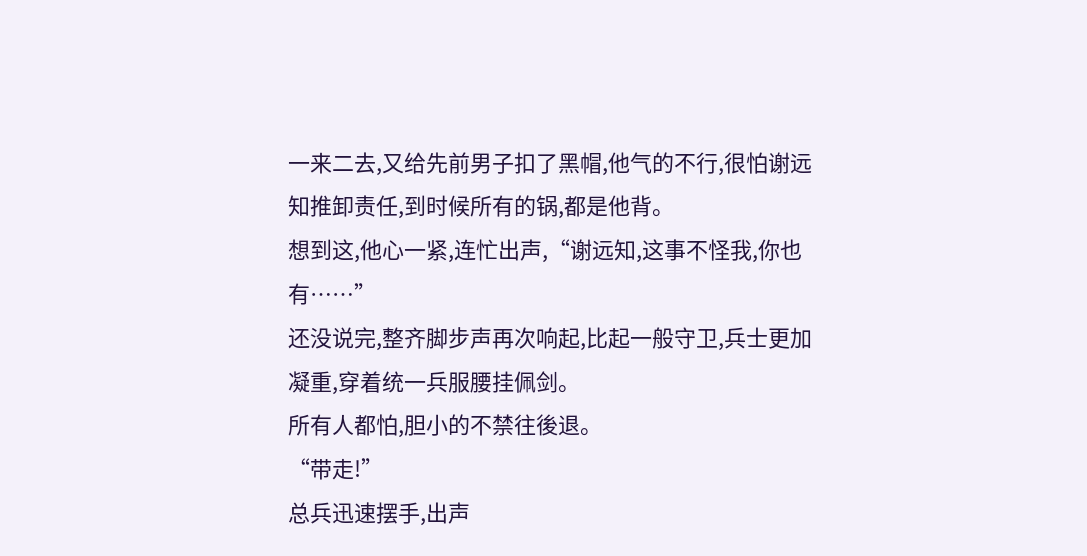一来二去,又给先前男子扣了黑帽,他气的不行,很怕谢远知推卸责任,到时候所有的锅,都是他背。
想到这,他心一紧,连忙出声,“谢远知,这事不怪我,你也有……”
还没说完,整齐脚步声再次响起,比起一般守卫,兵士更加凝重,穿着统一兵服腰挂佩剑。
所有人都怕,胆小的不禁往後退。
“带走!”
总兵迅速摆手,出声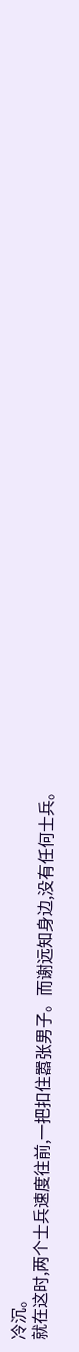冷沉。
就在这时,两个士兵速度往前,一把扣住嚣张男子。而谢远知身边,没有任何士兵。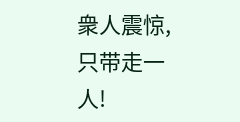衆人震惊,只带走一人!